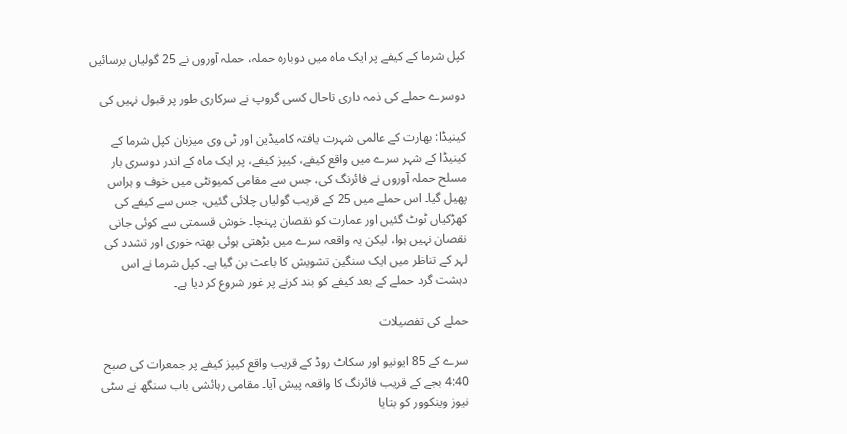کپل شرما کے کیفے پر ایک ماہ میں دوبارہ حملہ، حملہ آوروں نے 25 گولیاں برسائیں

دوسرے حملے کی ذمہ داری تاحال کسی گروپ نے سرکاری طور پر قبول نہیں کی

کینیڈا: بھارت کے عالمی شہرت یافتہ کامیڈین اور ٹی وی میزبان کپل شرما کے کینیڈا کے شہر سرے میں واقع کیفے، کیپز کیفے، پر ایک ماہ کے اندر دوسری بار مسلح حملہ آوروں نے فائرنگ کی، جس سے مقامی کمیونٹی میں خوف و ہراس پھیل گیا۔ اس حملے میں 25 کے قریب گولیاں چلائی گئیں، جس سے کیفے کی کھڑکیاں ٹوٹ گئیں اور عمارت کو نقصان پہنچا۔ خوش قسمتی سے کوئی جانی نقصان نہیں ہوا، لیکن یہ واقعہ سرے میں بڑھتی ہوئی بھتہ خوری اور تشدد کی لہر کے تناظر میں ایک سنگین تشویش کا باعث بن گیا ہے۔ کپل شرما نے اس دہشت گرد حملے کے بعد کیفے کو بند کرنے پر غور شروع کر دیا ہے۔

حملے کی تفصیلات

سرے کے 85 ایونیو اور سکاٹ روڈ کے قریب واقع کیپز کیفے پر جمعرات کی صبح 4:40 بجے کے قریب فائرنگ کا واقعہ پیش آیا۔ مقامی رہائشی باب سنگھ نے سٹی نیوز وینکوور کو بتایا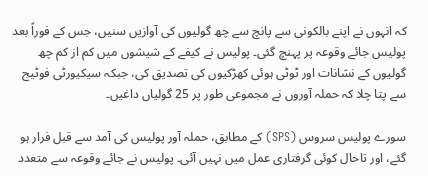کہ انہوں نے اپنے بالکونی سے پانچ سے چھ گولیوں کی آوازیں سنیں، جس کے فوراً بعد پولیس جائے وقوعہ پر پہنچ گئی۔ پولیس نے کیفے کے شیشوں میں کم از کم چھ گولیوں کے نشانات اور ٹوٹی ہوئی کھڑکیوں کی تصدیق کی، جبکہ سیکیورٹی فوٹیج سے پتا چلا کہ حملہ آوروں نے مجموعی طور پر 25 گولیاں داغیں۔

سورے پولیس سروس (SPS) کے مطابق، حملہ آور پولیس کی آمد سے قبل فرار ہو گئے، اور تاحال کوئی گرفتاری عمل میں نہیں آئی۔ پولیس نے جائے وقوعہ سے متعدد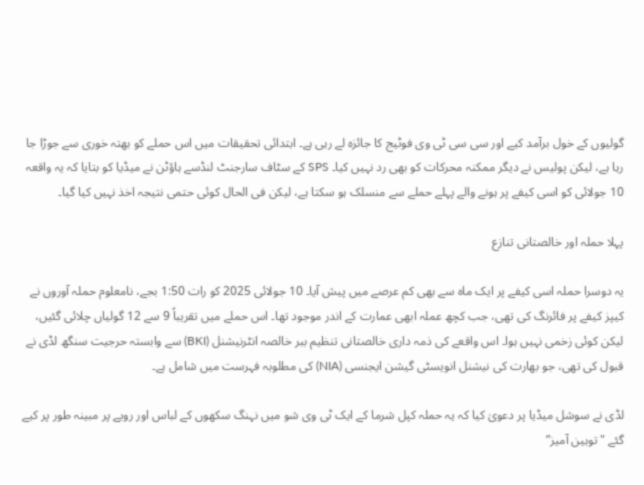گولیوں کے خول برآمد کیے اور سی سی ٹی وی فوٹیج کا جائزہ لے رہی ہے۔ ابتدائی تحقیقات میں اس حملے کو بھتہ خوری سے جوڑا جا رہا ہے، لیکن پولیس نے دیگر ممکنہ محرکات کو بھی رد نہیں کیا۔ SPS کے سٹاف سارجنٹ لنڈسے ہاؤٹن نے میڈیا کو بتایا کہ یہ واقعہ 10 جولائی کو اسی کیفے پر ہونے والے پہلے حملے سے منسلک ہو سکتا ہے، لیکن فی الحال کوئی حتمی نتیجہ اخذ نہیں کیا گیا۔

پہلا حملہ اور خالصتانی تنازع

یہ دوسرا حملہ اسی کیفے پر ایک ماہ سے بھی کم عرصے میں پیش آیا۔ 10 جولائی 2025 کو رات 1:50 بجے، نامعلوم حملہ آوروں نے کیپز کیفے پر فائرنگ کی تھی، جب کچھ عملہ ابھی عمارت کے اندر موجود تھا۔ اس حملے میں تقریباً 9 سے 12 گولیاں چلائی گئیں، لیکن کوئی زخمی نہیں ہوا۔ اس واقعے کی ذمہ داری خالصتانی تنظیم ببر خالصہ انٹرنیشنل (BKI) سے وابستہ حرجیت سنگھ لڈی نے قبول کی تھی، جو بھارت کی نیشنل انویسٹی گیشن ایجنسی (NIA) کی مطلوبہ فہرست میں شامل ہے۔

لڈی نے سوشل میڈیا پر دعویٰ کیا کہ یہ حملہ کپل شرما کے ایک ٹی وی شو میں نہنگ سکھوں کے لباس اور رویے پر مبینہ طور پر کیے گئے "توہین آمیز”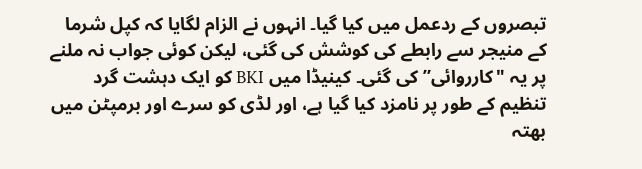تبصروں کے ردعمل میں کیا گیا۔ انہوں نے الزام لگایا کہ کپل شرما کے منیجر سے رابطے کی کوشش کی گئی، لیکن کوئی جواب نہ ملنے پر یہ "کارروائی” کی گئی۔ کینیڈا میں BKI کو ایک دہشت گرد تنظیم کے طور پر نامزد کیا گیا ہے، اور لڈی کو سرے اور برمپٹن میں بھتہ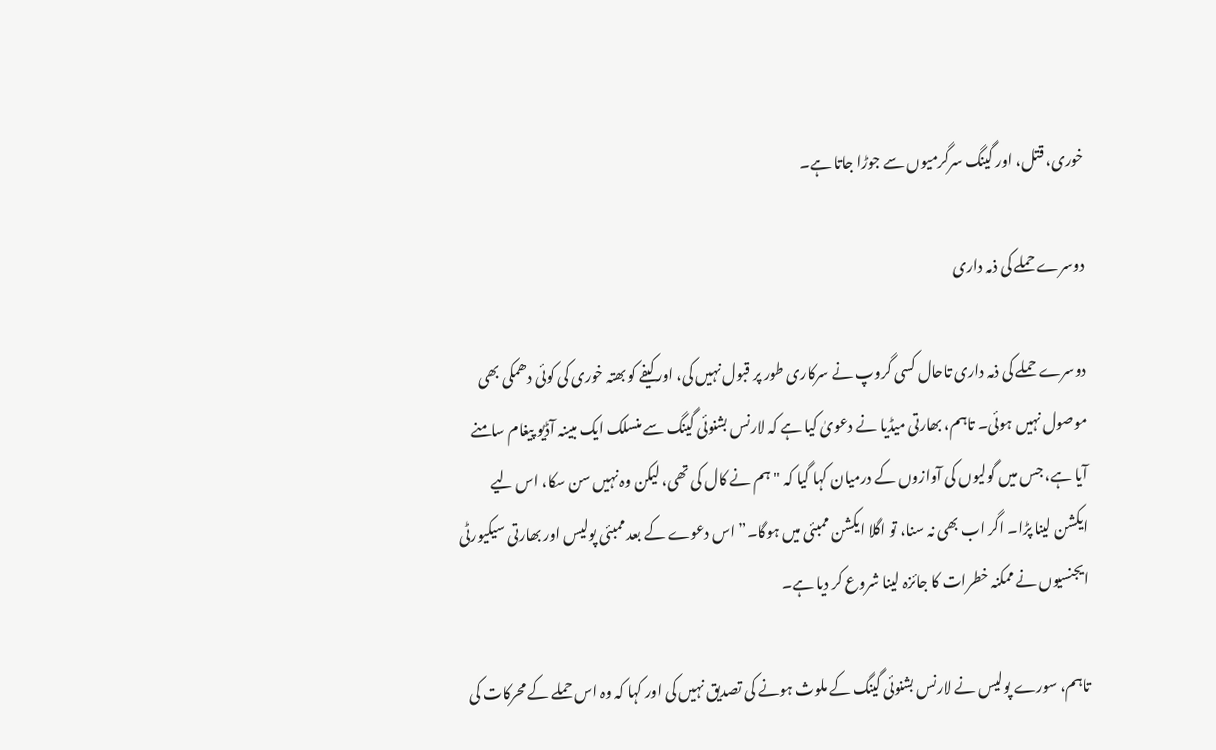خوری، قتل، اور گینگ سرگرمیوں سے جوڑا جاتا ہے۔

دوسرے حملے کی ذمہ داری

دوسرے حملے کی ذمہ داری تاحال کسی گروپ نے سرکاری طور پر قبول نہیں کی، اور کیفے کو بھتہ خوری کی کوئی دھمکی بھی موصول نہیں ہوئی۔ تاہم، بھارتی میڈیا نے دعویٰ کیا ہے کہ لارنس بشنوئی گینگ سے منسلک ایک مبینہ آڈیو پیغام سامنے آیا ہے، جس میں گولیوں کی آوازوں کے درمیان کہا گیا کہ "ہم نے کال کی تھی، لیکن وہ نہیں سن سکا، اس لیے ایکشن لینا پڑا۔ اگر اب بھی نہ سنا، تو اگلا ایکشن ممبئی میں ہوگا۔” اس دعوے کے بعد ممبئی پولیس اور بھارتی سیکیورٹی ایجنسیوں نے ممکنہ خطرات کا جائزہ لینا شروع کر دیا ہے۔

تاہم، سورے پولیس نے لارنس بشنوئی گینگ کے ملوث ہونے کی تصدیق نہیں کی اور کہا کہ وہ اس حملے کے محرکات کی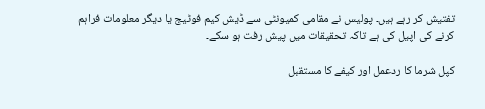تفتیش کر رہے ہیں۔ پولیس نے مقامی کمیونٹی سے ڈیش کیم فوٹیج یا دیگر معلومات فراہم کرنے کی اپیل کی ہے تاکہ تحقیقات میں پیش رفت ہو سکے۔

کپل شرما کا ردعمل اور کیفے کا مستقبل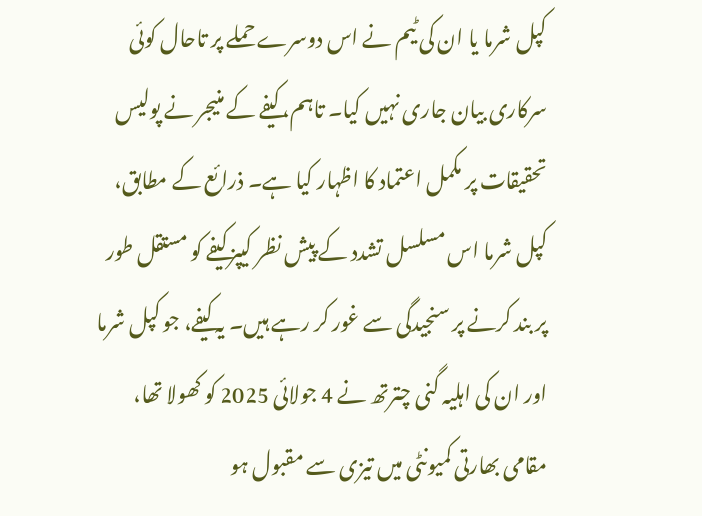کپل شرما یا ان کی ٹیم نے اس دوسرے حملے پر تاحال کوئی سرکاری بیان جاری نہیں کیا۔ تاہم، کیفے کے منیجر نے پولیس تحقیقات پر مکمل اعتماد کا اظہار کیا ہے۔ ذرائع کے مطابق، کپل شرما اس مسلسل تشدد کے پیش نظر کیپز کیفے کو مستقل طور پر بند کرنے پر سنجیدگی سے غور کر رہے ہیں۔ یہ کیفے، جو کپل شرما اور ان کی اہلیہ گنی چترتھ نے 4 جولائی 2025 کو کھولا تھا، مقامی بھارتی کمیونٹی میں تیزی سے مقبول ہو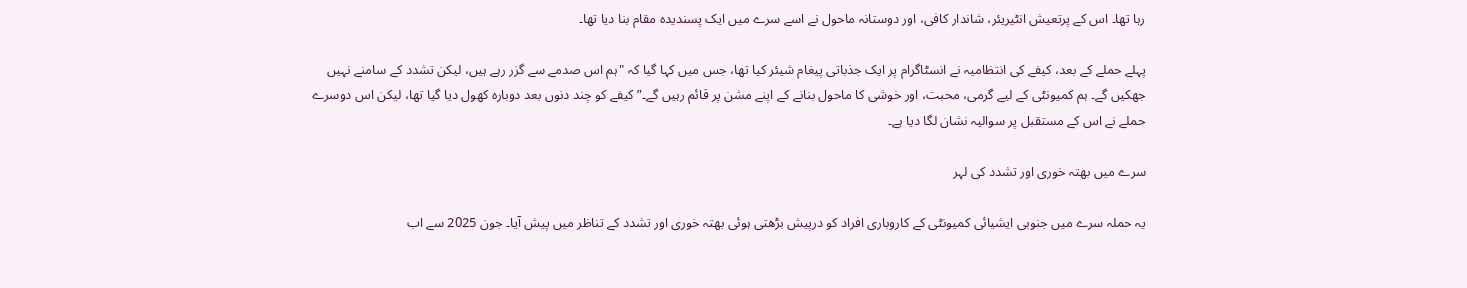رہا تھا۔ اس کے پرتعیش انٹیریئر، شاندار کافی، اور دوستانہ ماحول نے اسے سرے میں ایک پسندیدہ مقام بنا دیا تھا۔

پہلے حملے کے بعد، کیفے کی انتظامیہ نے انسٹاگرام پر ایک جذباتی پیغام شیئر کیا تھا، جس میں کہا گیا کہ "ہم اس صدمے سے گزر رہے ہیں، لیکن تشدد کے سامنے نہیں جھکیں گے۔ ہم کمیونٹی کے لیے گرمی، محبت، اور خوشی کا ماحول بنانے کے اپنے مشن پر قائم رہیں گے۔” کیفے کو چند دنوں بعد دوبارہ کھول دیا گیا تھا، لیکن اس دوسرے حملے نے اس کے مستقبل پر سوالیہ نشان لگا دیا ہے۔

سرے میں بھتہ خوری اور تشدد کی لہر

یہ حملہ سرے میں جنوبی ایشیائی کمیونٹی کے کاروباری افراد کو درپیش بڑھتی ہوئی بھتہ خوری اور تشدد کے تناظر میں پیش آیا۔ جون 2025 سے اب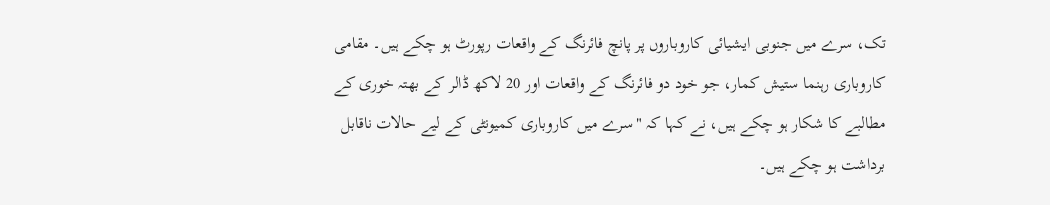تک، سرے میں جنوبی ایشیائی کاروباروں پر پانچ فائرنگ کے واقعات رپورٹ ہو چکے ہیں۔ مقامی کاروباری رہنما ستیش کمار، جو خود دو فائرنگ کے واقعات اور 20 لاکھ ڈالر کے بھتہ خوری کے مطالبے کا شکار ہو چکے ہیں، نے کہا کہ "سرے میں کاروباری کمیونٹی کے لیے حالات ناقابل برداشت ہو چکے ہیں۔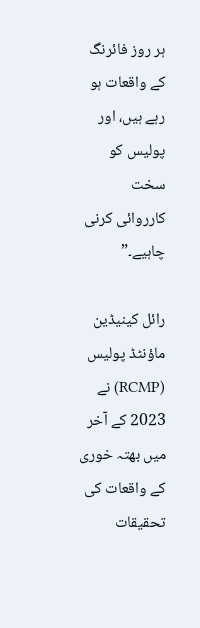ہر روز فائرنگ کے واقعات ہو رہے ہیں، اور پولیس کو سخت کارروائی کرنی چاہیے۔”

رائل کینیڈین ماؤنٹڈ پولیس (RCMP) نے 2023 کے آخر میں بھتہ خوری کے واقعات کی تحقیقات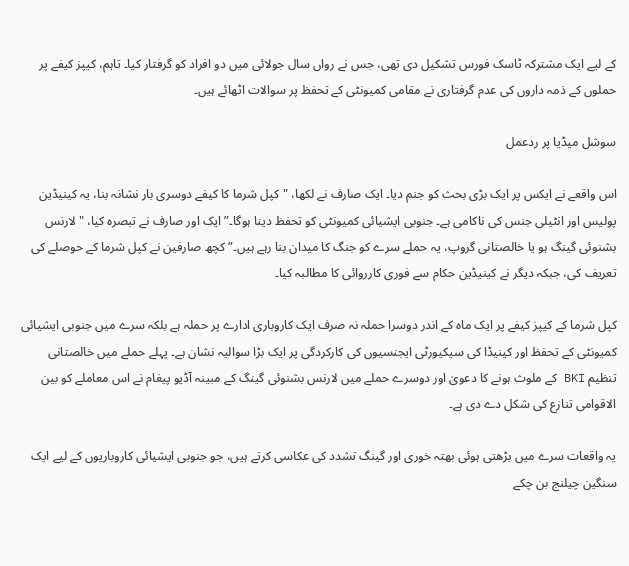کے لیے ایک مشترکہ ٹاسک فورس تشکیل دی تھی، جس نے رواں سال جولائی میں دو افراد کو گرفتار کیا۔ تاہم، کیپز کیفے پر حملوں کے ذمہ داروں کی عدم گرفتاری نے مقامی کمیونٹی کے تحفظ پر سوالات اٹھائے ہیں۔

سوشل میڈیا پر ردعمل

اس واقعے نے ایکس پر ایک بڑی بحث کو جنم دیا۔ ایک صارف نے لکھا، "کپل شرما کا کیفے دوسری بار نشانہ بنا، یہ کینیڈین پولیس اور انٹیلی جنس کی ناکامی ہے۔ جنوبی ایشیائی کمیونٹی کو تحفظ دینا ہوگا۔” ایک اور صارف نے تبصرہ کیا، "لارنس بشنوئی گینگ ہو یا خالصتانی گروپ، یہ حملے سرے کو جنگ کا میدان بنا رہے ہیں۔” کچھ صارفین نے کپل شرما کے حوصلے کی تعریف کی، جبکہ دیگر نے کینیڈین حکام سے فوری کارروائی کا مطالبہ کیا۔

کپل شرما کے کیپز کیفے پر ایک ماہ کے اندر دوسرا حملہ نہ صرف ایک کاروباری ادارے پر حملہ ہے بلکہ سرے میں جنوبی ایشیائی کمیونٹی کے تحفظ اور کینیڈا کی سیکیورٹی ایجنسیوں کی کارکردگی پر ایک بڑا سوالیہ نشان ہے۔ پہلے حملے میں خالصتانی تنظیم BKI کے ملوث ہونے کا دعویٰ اور دوسرے حملے میں لارنس بشنوئی گینگ کے مبینہ آڈیو پیغام نے اس معاملے کو بین الاقوامی تنازع کی شکل دے دی ہے۔

یہ واقعات سرے میں بڑھتی ہوئی بھتہ خوری اور گینگ تشدد کی عکاسی کرتے ہیں، جو جنوبی ایشیائی کاروباریوں کے لیے ایک سنگین چیلنج بن چکے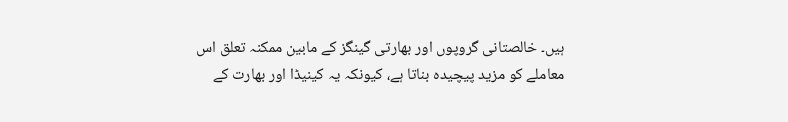ہیں۔ خالصتانی گروپوں اور بھارتی گینگز کے مابین ممکنہ تعلق اس معاملے کو مزید پیچیدہ بناتا ہے، کیونکہ یہ کینیڈا اور بھارت کے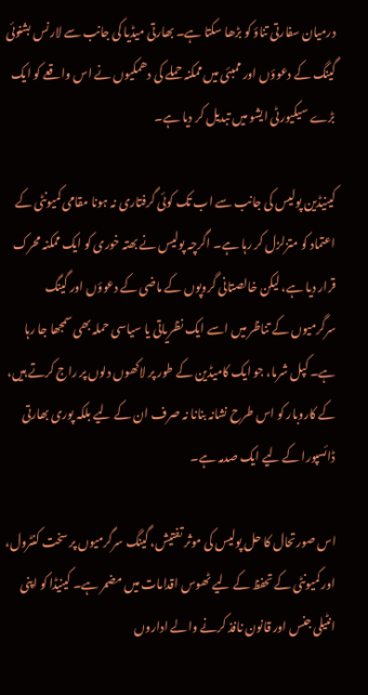درمیان سفارتی تناؤ کو بڑھا سکتا ہے۔ بھارتی میڈیا کی جانب سے لارنس بشنوئی گینگ کے دعوؤں اور ممبئی میں ممکنہ حملے کی دھمکیوں نے اس واقعے کو ایک بڑے سیکیورٹی ایشو میں تبدیل کر دیا ہے۔

کینیڈین پولیس کی جانب سے اب تک کوئی گرفتاری نہ ہونا مقامی کمیونٹی کے اعتماد کو متزلزل کر رہا ہے۔ اگرچہ پولیس نے بھتہ خوری کو ایک ممکنہ محرک قرار دیا ہے، لیکن خالصتانی گروپوں کے ماضی کے دعوؤں اور گینگ سرگرمیوں کے تناظر میں اسے ایک نظریاتی یا سیاسی حملہ بھی سمجھا جا رہا ہے۔ کپل شرما، جو ایک کامیڈین کے طور پر لاکھوں دلوں پر راج کرتے ہیں، کے کاروبار کو اس طرح نشانہ بنانا نہ صرف ان کے لیے بلکہ پوری بھارتی ڈائسپورا کے لیے ایک صدمہ ہے۔

اس صورتحال کا حل پولیس کی موثر تفتیش، گینگ سرگرمیوں پر سخت کنٹرول، اور کمیونٹی کے تحفظ کے لیے ٹھوس اقدامات میں مضمر ہے۔ کینیڈا کو اپنی انٹیلی جنس اور قانون نافذ کرنے والے اداروں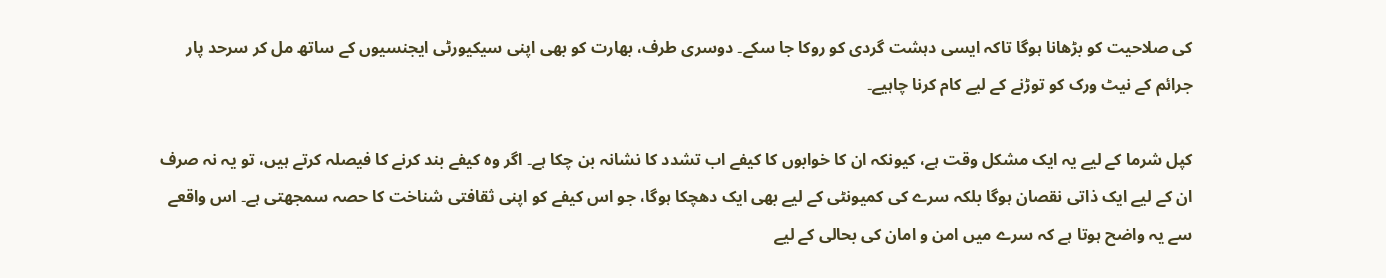کی صلاحیت کو بڑھانا ہوگا تاکہ ایسی دہشت گردی کو روکا جا سکے۔ دوسری طرف، بھارت کو بھی اپنی سیکیورٹی ایجنسیوں کے ساتھ مل کر سرحد پار جرائم کے نیٹ ورک کو توڑنے کے لیے کام کرنا چاہیے۔

کپل شرما کے لیے یہ ایک مشکل وقت ہے، کیونکہ ان کا خوابوں کا کیفے اب تشدد کا نشانہ بن چکا ہے۔ اگر وہ کیفے بند کرنے کا فیصلہ کرتے ہیں، تو یہ نہ صرف ان کے لیے ایک ذاتی نقصان ہوگا بلکہ سرے کی کمیونٹی کے لیے بھی ایک دھچکا ہوگا، جو اس کیفے کو اپنی ثقافتی شناخت کا حصہ سمجھتی ہے۔ اس واقعے سے یہ واضح ہوتا ہے کہ سرے میں امن و امان کی بحالی کے لیے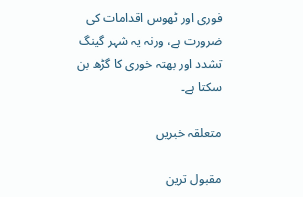فوری اور ٹھوس اقدامات کی ضرورت ہے، ورنہ یہ شہر گینگ تشدد اور بھتہ خوری کا گڑھ بن سکتا ہے۔

متعلقہ خبریں

مقبول ترین